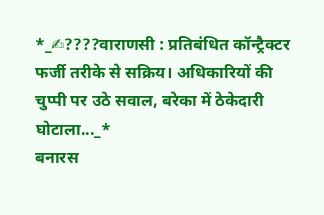*_✍????वाराणसी : प्रतिबंधित कॉन्ट्रैक्टर फर्जी तरीके से सक्रिय। अधिकारियों की चुप्पी पर उठे सवाल, बरेका में ठेकेदारी घोटाला..._*
बनारस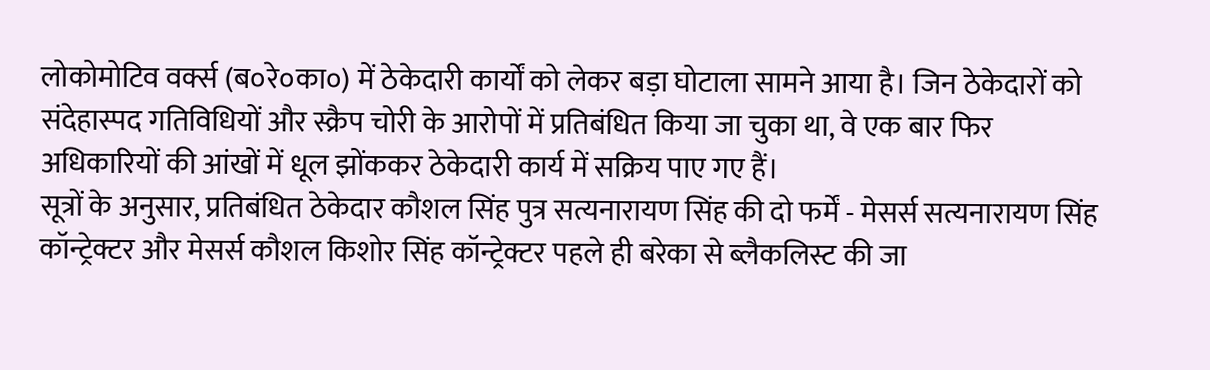लोकोमोटिव वर्क्स (ब०रे०का०) में ठेकेदारी कार्यों को लेकर बड़ा घोटाला सामने आया है। जिन ठेकेदारों को संदेहास्पद गतिविधियों और स्क्रैप चोरी के आरोपों में प्रतिबंधित किया जा चुका था, वे एक बार फिर अधिकारियों की आंखों में धूल झोंककर ठेकेदारी कार्य में सक्रिय पाए गए हैं।
सूत्रों के अनुसार, प्रतिबंधित ठेकेदार कौशल सिंह पुत्र सत्यनारायण सिंह की दो फर्में - मेसर्स सत्यनारायण सिंह कॉन्ट्रेक्टर और मेसर्स कौशल किशोर सिंह कॉन्ट्रेक्टर पहले ही बरेका से ब्लैकलिस्ट की जा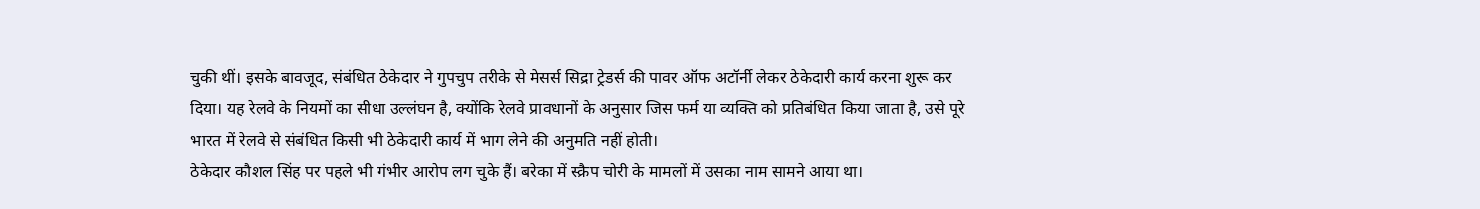चुकी थीं। इसके बावजूद, संबंधित ठेकेदार ने गुपचुप तरीके से मेसर्स सिद्रा ट्रेडर्स की पावर ऑफ अटॉर्नी लेकर ठेकेदारी कार्य करना शुरू कर दिया। यह रेलवे के नियमों का सीधा उल्लंघन है, क्योंकि रेलवे प्रावधानों के अनुसार जिस फर्म या व्यक्ति को प्रतिबंधित किया जाता है, उसे पूरे भारत में रेलवे से संबंधित किसी भी ठेकेदारी कार्य में भाग लेने की अनुमति नहीं होती।
ठेकेदार कौशल सिंह पर पहले भी गंभीर आरोप लग चुके हैं। बरेका में स्क्रैप चोरी के मामलों में उसका नाम सामने आया था।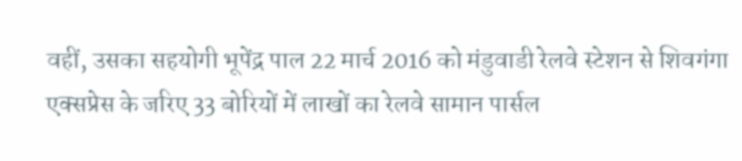वहीं, उसका सहयोगी भूपेंद्र पाल 22 मार्च 2016 को मंडुवाडी रेलवे स्टेशन से शिवगंगा एक्सप्रेस के जरिए 33 बोरियों में लाखों का रेलवे सामान पार्सल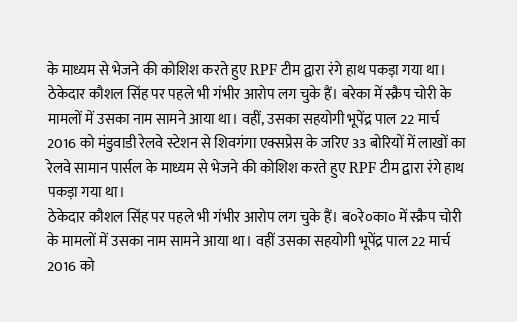के माध्यम से भेजने की कोशिश करते हुए RPF टीम द्वारा रंगे हाथ पकड़ा गया था।
ठेकेदार कौशल सिंह पर पहले भी गंभीर आरोप लग चुके हैं। बरेका में स्क्रैप चोरी के मामलों में उसका नाम सामने आया था। वहीं, उसका सहयोगी भूपेंद्र पाल 22 मार्च 2016 को मंडुवाडी रेलवे स्टेशन से शिवगंगा एक्सप्रेस के जरिए 33 बोरियों में लाखों का रेलवे सामान पार्सल के माध्यम से भेजने की कोशिश करते हुए RPF टीम द्वारा रंगे हाथ पकड़ा गया था।
ठेकेदार कौशल सिंह पर पहले भी गंभीर आरोप लग चुके हैं। ब०रे०का० में स्क्रैप चोरी के मामलों में उसका नाम सामने आया था। वहीं उसका सहयोगी भूपेंद्र पाल 22 मार्च 2016 को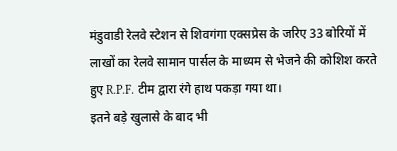मंडुवाडी रेलवे स्टेशन से शिवगंगा एक्सप्रेस के जरिए 33 बोरियों में लाखों का रेलवे सामान पार्सल के माध्यम से भेजने की कोशिश करते हुए R.P.F. टीम द्वारा रंगे हाथ पकड़ा गया था।
इतने बड़े खुलासे के बाद भी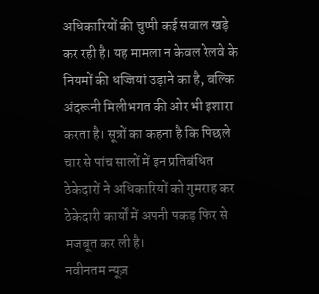अधिकारियों की चुप्पी कई सवाल खड़े कर रही है। यह मामला न केवल रेलवे के नियमों की धज्जियां उड़ाने का है, बल्कि अंदरूनी मिलीभगत की ओर भी इशारा करता है। सूत्रों का कहना है कि पिछले चार से पांच सालों में इन प्रतिबंधित ठेकेदारों ने अधिकारियों को गुमराह कर ठेकेदारी कार्यों में अपनी पकड़ फिर से मजबूत कर ली है।
नवीनतम न्यूज़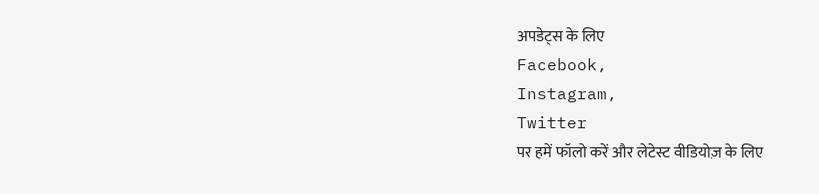अपडेट्स के लिए
Facebook,
Instagram,
Twitter
पर हमें फॉलो करें और लेटेस्ट वीडियोज़ के लिए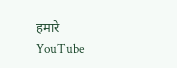हमारे
YouTube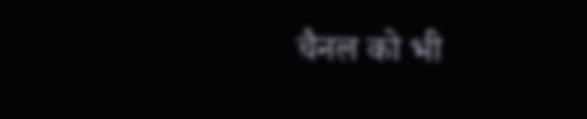चैनल को भी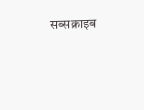सब्सक्राइब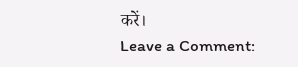करें।
Leave a Comment: